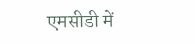एमसीडी में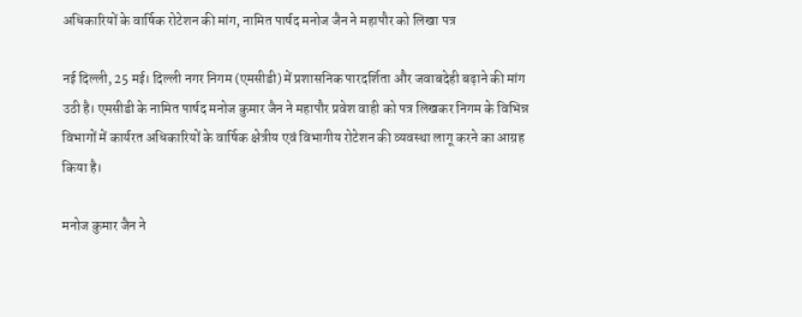अधिकारियों के वार्षिक रोटेशन की मांग, नामित पार्षद मनोज जैन ने महापौर को लिखा पत्र

नई दिल्ली, 25 मई। दिल्ली नगर निगम (एमसीडी) में प्रशासनिक पारदर्शिता और जवाबदेही बढ़ाने की मांग उठी है। एमसीडी के नामित पार्षद मनोज कुमार जैन ने महापौर प्रवेश वाही को पत्र लिखकर निगम के विभिन्न विभागों में कार्यरत अधिकारियों के वार्षिक क्षेत्रीय एवं विभागीय रोटेशन की व्यवस्था लागू करने का आग्रह किया है।

मनोज कुमार जैन ने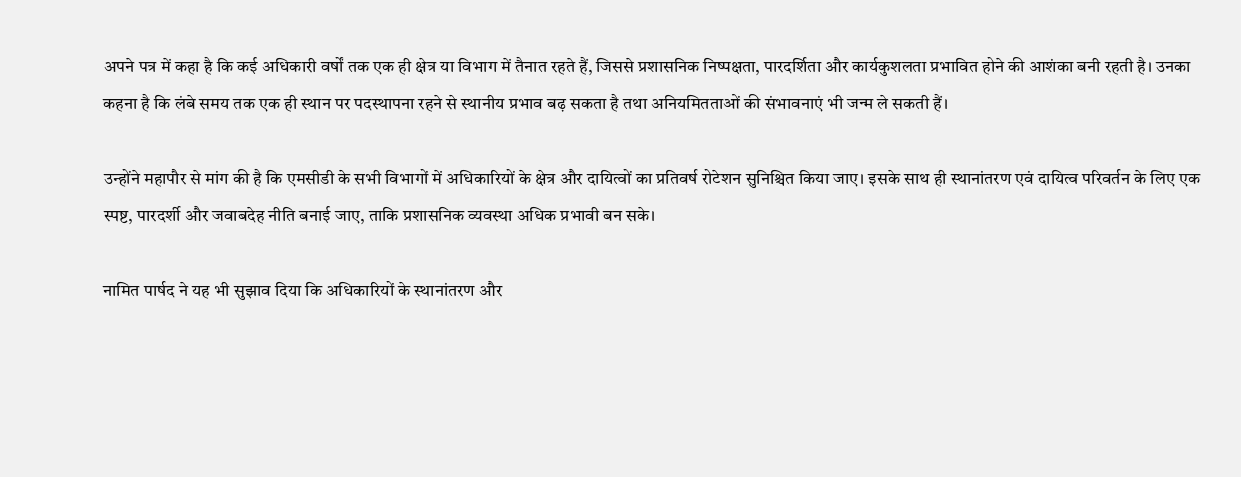अपने पत्र में कहा है कि कई अधिकारी वर्षों तक एक ही क्षेत्र या विभाग में तैनात रहते हैं, जिससे प्रशासनिक निष्पक्षता, पारदर्शिता और कार्यकुशलता प्रभावित होने की आशंका बनी रहती है। उनका कहना है कि लंबे समय तक एक ही स्थान पर पदस्थापना रहने से स्थानीय प्रभाव बढ़ सकता है तथा अनियमितताओं की संभावनाएं भी जन्म ले सकती हैं।

उन्होंने महापौर से मांग की है कि एमसीडी के सभी विभागों में अधिकारियों के क्षेत्र और दायित्वों का प्रतिवर्ष रोटेशन सुनिश्चित किया जाए। इसके साथ ही स्थानांतरण एवं दायित्व परिवर्तन के लिए एक स्पष्ट, पारदर्शी और जवाबदेह नीति बनाई जाए, ताकि प्रशासनिक व्यवस्था अधिक प्रभावी बन सके।

नामित पार्षद ने यह भी सुझाव दिया कि अधिकारियों के स्थानांतरण और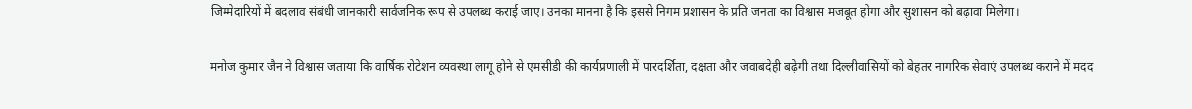जिम्मेदारियों में बदलाव संबंधी जानकारी सार्वजनिक रूप से उपलब्ध कराई जाए। उनका मानना है कि इससे निगम प्रशासन के प्रति जनता का विश्वास मजबूत होगा और सुशासन को बढ़ावा मिलेगा।

मनोज कुमार जैन ने विश्वास जताया कि वार्षिक रोटेशन व्यवस्था लागू होने से एमसीडी की कार्यप्रणाली में पारदर्शिता, दक्षता और जवाबदेही बढ़ेगी तथा दिल्लीवासियों को बेहतर नागरिक सेवाएं उपलब्ध कराने में मदद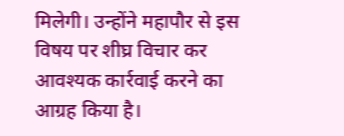मिलेगी। उन्होंने महापौर से इस विषय पर शीघ्र विचार कर आवश्यक कार्रवाई करने का आग्रह किया है।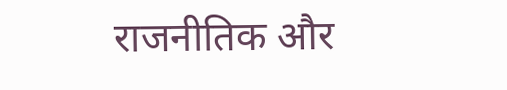राजनीतिक और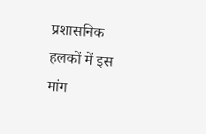प्रशासनिक हलकों में इस मांग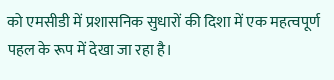को एमसीडी में प्रशासनिक सुधारों की दिशा में एक महत्वपूर्ण पहल के रूप में देखा जा रहा है।